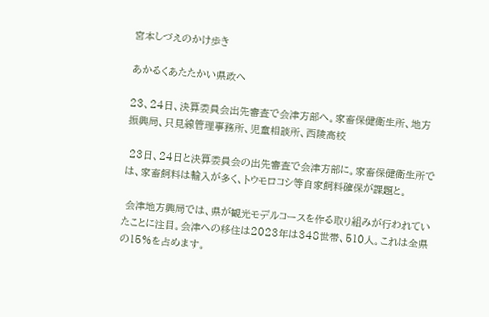宮本しづえのかけ歩き

あかるくあたたかい県政へ

23、24日、決算委員会出先審査で会津方部へ。家畜保健衛生所、地方振興局、只見線管理事務所、児童相談所、西陵高校

 23日、24日と決算委員会の出先審査で会津方部に。家畜保健衛生所では、家畜飼料は輸入が多く、トウモロコシ等自家飼料確保が課題と。

 会津地方興局では、県が観光モデルコースを作る取り組みが行われていたことに注目。会津への移住は2023年は348世帯、510人。これは全県の15%を占めます。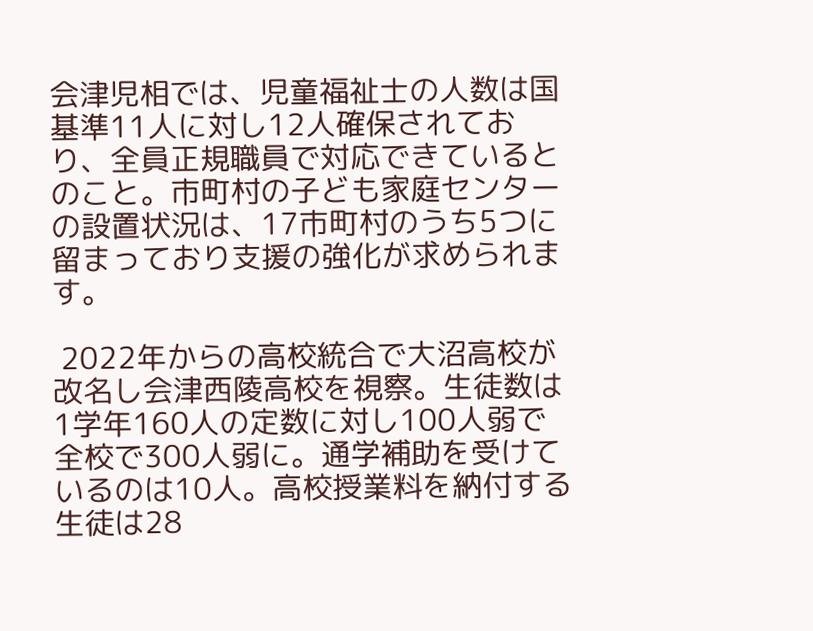会津児相では、児童福祉士の人数は国基準11人に対し12人確保されており、全員正規職員で対応できているとのこと。市町村の子ども家庭センターの設置状況は、17市町村のうち5つに留まっており支援の強化が求められます。

 2022年からの高校統合で大沼高校が改名し会津西陵高校を視察。生徒数は1学年160人の定数に対し100人弱で全校で300人弱に。通学補助を受けているのは10人。高校授業料を納付する生徒は28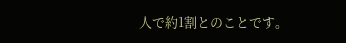人で約1割とのことです。